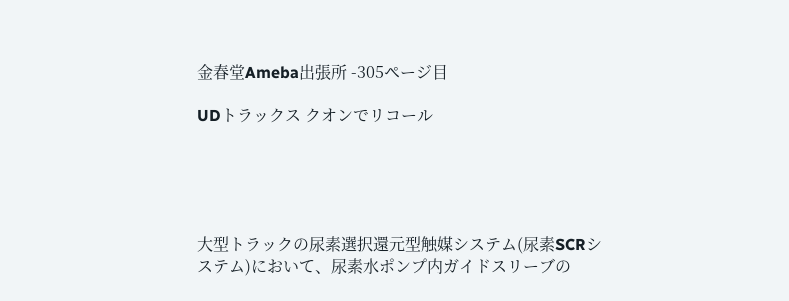金春堂Ameba出張所 -305ページ目

UDトラックス クオンでリコール





大型トラックの尿素選択還元型触媒システム(尿素SCRシステム)において、尿素水ポンプ内ガイドスリーブの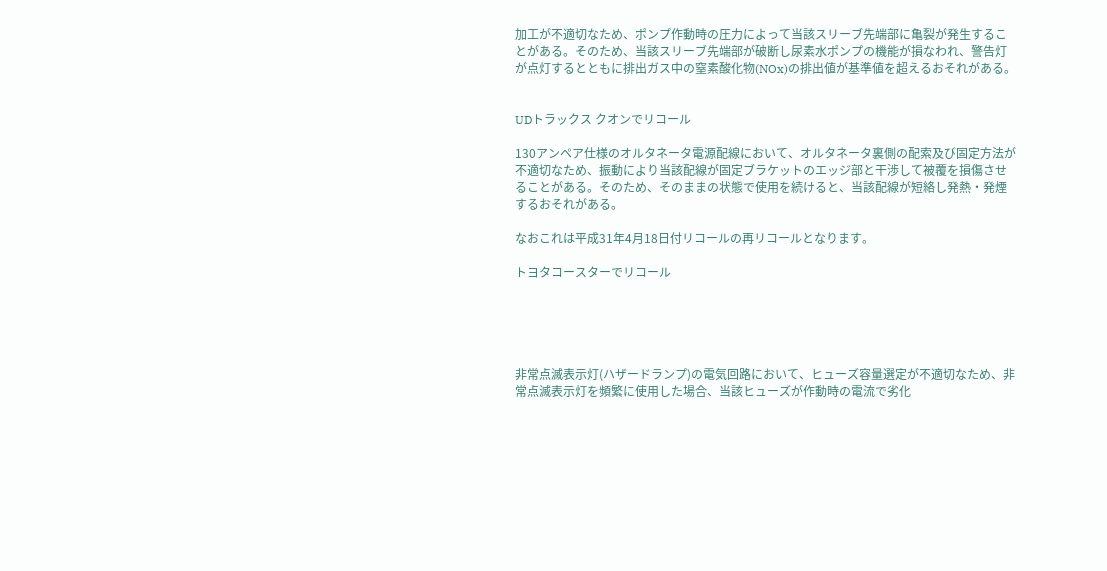加工が不適切なため、ポンプ作動時の圧力によって当該スリーブ先端部に亀裂が発生することがある。そのため、当該スリーブ先端部が破断し尿素水ポンプの機能が損なわれ、警告灯が点灯するとともに排出ガス中の窒素酸化物(NOx)の排出値が基準値を超えるおそれがある。


UDトラックス クオンでリコール

130アンペア仕様のオルタネータ電源配線において、オルタネータ裏側の配索及び固定方法が不適切なため、振動により当該配線が固定ブラケットのエッジ部と干渉して被覆を損傷させることがある。そのため、そのままの状態で使用を続けると、当該配線が短絡し発熱・発煙するおそれがある。

なおこれは平成31年4月18日付リコールの再リコールとなります。

トヨタコースターでリコール





非常点滅表示灯(ハザードランプ)の電気回路において、ヒューズ容量選定が不適切なため、非常点滅表示灯を頻繁に使用した場合、当該ヒューズが作動時の電流で劣化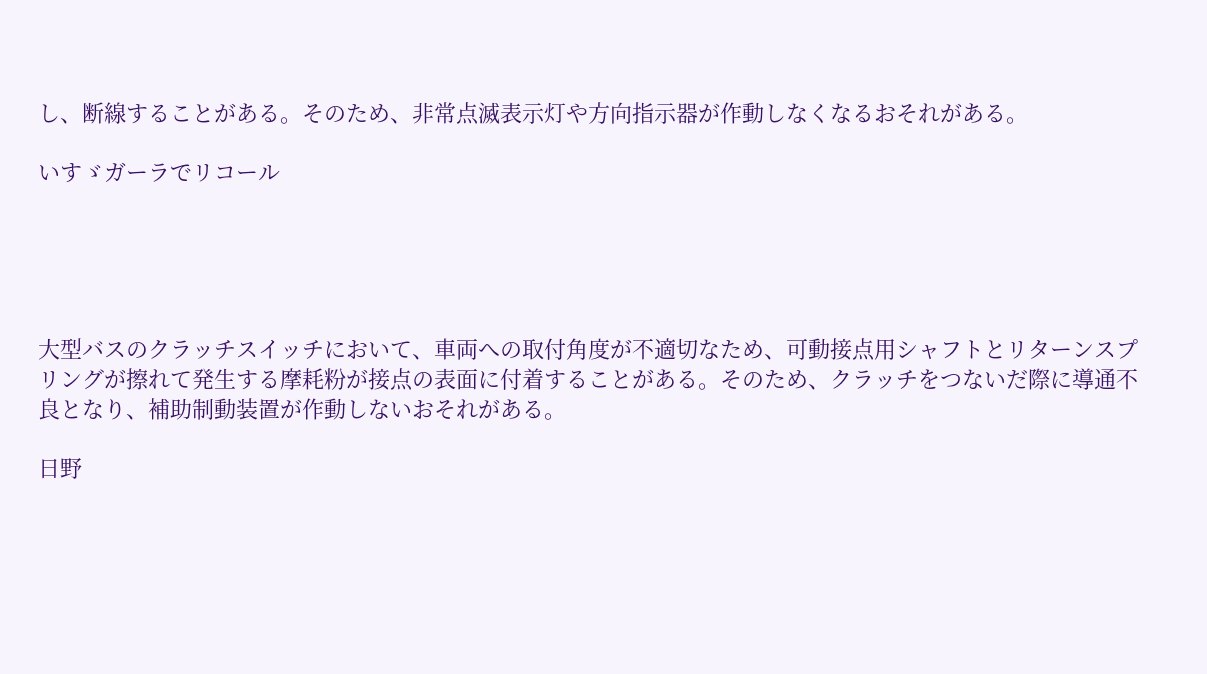し、断線することがある。そのため、非常点滅表示灯や方向指示器が作動しなくなるおそれがある。

いすゞガーラでリコール





大型バスのクラッチスイッチにおいて、車両への取付角度が不適切なため、可動接点用シャフトとリターンスプリングが擦れて発生する摩耗粉が接点の表面に付着することがある。そのため、クラッチをつないだ際に導通不良となり、補助制動装置が作動しないおそれがある。

日野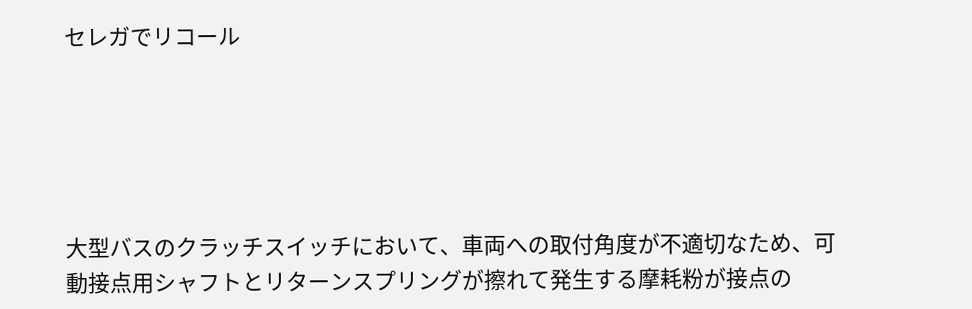セレガでリコール





大型バスのクラッチスイッチにおいて、車両への取付角度が不適切なため、可動接点用シャフトとリターンスプリングが擦れて発生する摩耗粉が接点の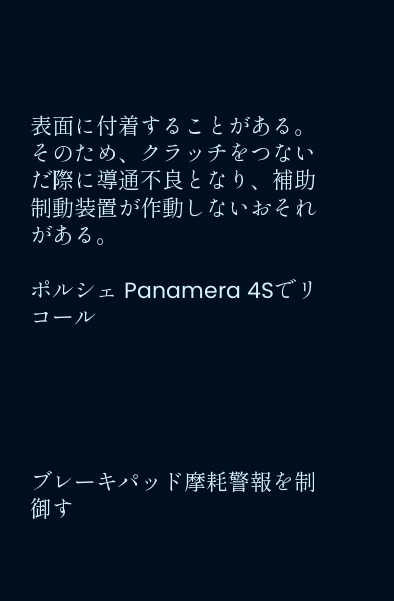表面に付着することがある。そのため、クラッチをつないだ際に導通不良となり、補助制動装置が作動しないおそれがある。

ポルシェ Panamera 4Sでリコール





ブレーキパッド摩耗警報を制御す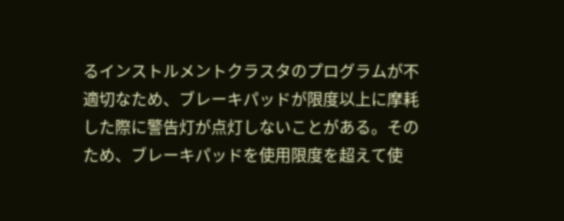るインストルメントクラスタのプログラムが不適切なため、ブレーキパッドが限度以上に摩耗した際に警告灯が点灯しないことがある。そのため、ブレーキパッドを使用限度を超えて使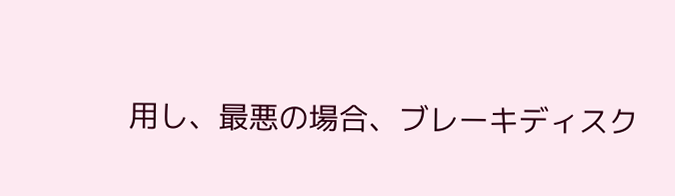用し、最悪の場合、ブレーキディスク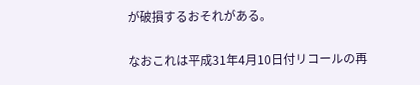が破損するおそれがある。

なおこれは平成31年4月10日付リコールの再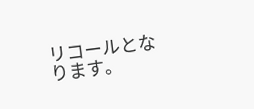リコールとなります。